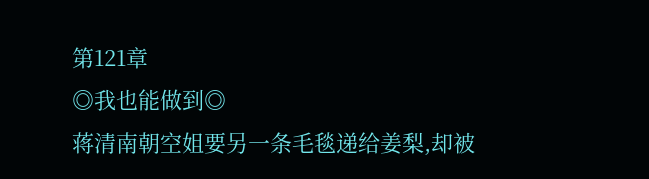第121章
◎我也能做到◎
蒋清南朝空姐要另一条毛毯递给姜梨,却被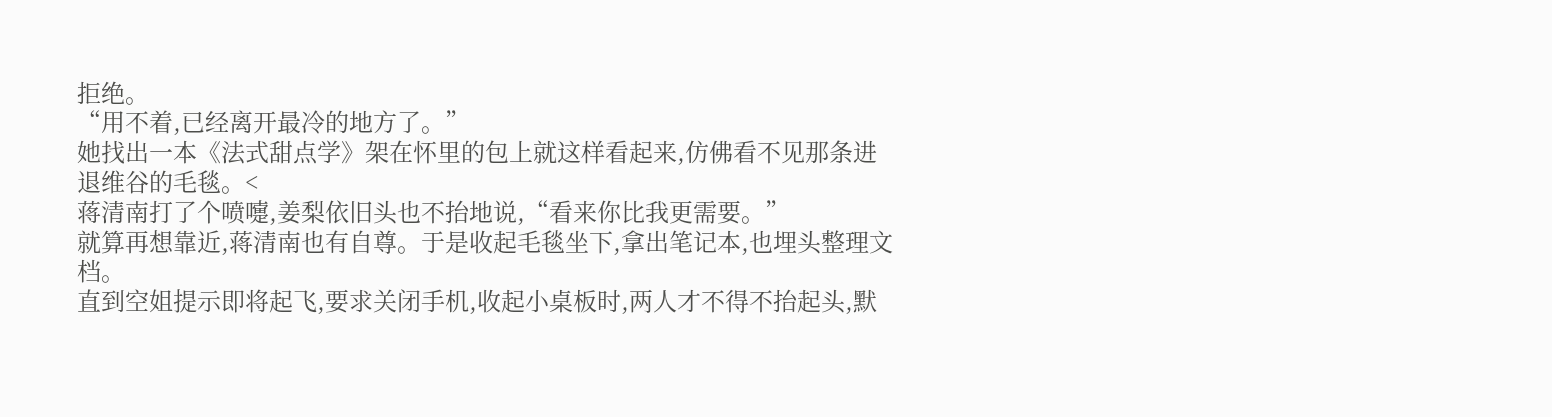拒绝。
“用不着,已经离开最冷的地方了。”
她找出一本《法式甜点学》架在怀里的包上就这样看起来,仿佛看不见那条进退维谷的毛毯。<
蒋清南打了个喷嚏,姜梨依旧头也不抬地说,“看来你比我更需要。”
就算再想靠近,蒋清南也有自尊。于是收起毛毯坐下,拿出笔记本,也埋头整理文档。
直到空姐提示即将起飞,要求关闭手机,收起小桌板时,两人才不得不抬起头,默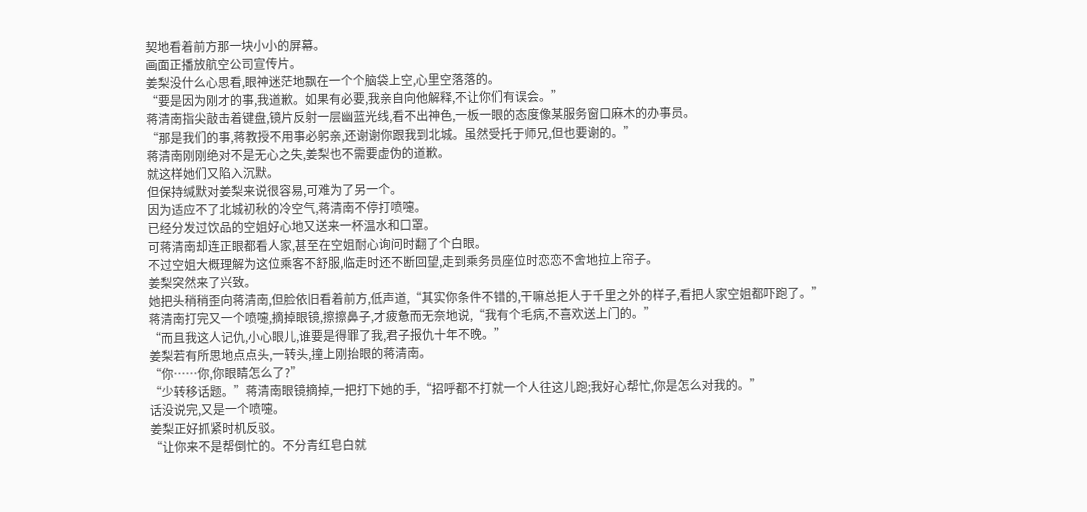契地看着前方那一块小小的屏幕。
画面正播放航空公司宣传片。
姜梨没什么心思看,眼神迷茫地飘在一个个脑袋上空,心里空落落的。
“要是因为刚才的事,我道歉。如果有必要,我亲自向他解释,不让你们有误会。”
蒋清南指尖敲击着键盘,镜片反射一层幽蓝光线,看不出神色,一板一眼的态度像某服务窗口麻木的办事员。
“那是我们的事,蒋教授不用事必躬亲,还谢谢你跟我到北城。虽然受托于师兄,但也要谢的。”
蒋清南刚刚绝对不是无心之失,姜梨也不需要虚伪的道歉。
就这样她们又陷入沉默。
但保持缄默对姜梨来说很容易,可难为了另一个。
因为适应不了北城初秋的冷空气,蒋清南不停打喷嚏。
已经分发过饮品的空姐好心地又送来一杯温水和口罩。
可蒋清南却连正眼都看人家,甚至在空姐耐心询问时翻了个白眼。
不过空姐大概理解为这位乘客不舒服,临走时还不断回望,走到乘务员座位时恋恋不舍地拉上帘子。
姜梨突然来了兴致。
她把头稍稍歪向蒋清南,但脸依旧看着前方,低声道,“其实你条件不错的,干嘛总拒人于千里之外的样子,看把人家空姐都吓跑了。”
蒋清南打完又一个喷嚏,摘掉眼镜,擦擦鼻子,才疲惫而无奈地说,“我有个毛病,不喜欢送上门的。”
“而且我这人记仇,小心眼儿,谁要是得罪了我,君子报仇十年不晚。”
姜梨若有所思地点点头,一转头,撞上刚抬眼的蒋清南。
“你……你,你眼睛怎么了?”
“少转移话题。”蒋清南眼镜摘掉,一把打下她的手,“招呼都不打就一个人往这儿跑;我好心帮忙,你是怎么对我的。”
话没说完,又是一个喷嚏。
姜梨正好抓紧时机反驳。
“让你来不是帮倒忙的。不分青红皂白就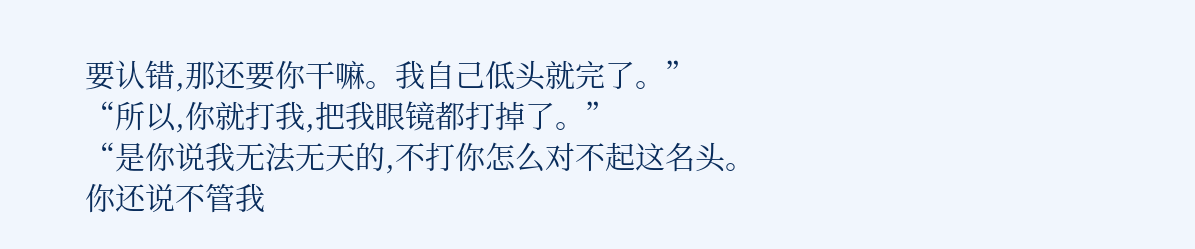要认错,那还要你干嘛。我自己低头就完了。”
“所以,你就打我,把我眼镜都打掉了。”
“是你说我无法无天的,不打你怎么对不起这名头。你还说不管我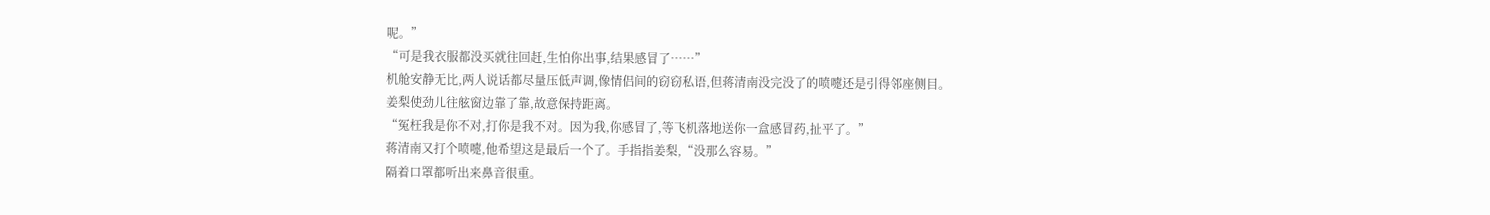呢。”
“可是我衣服都没买就往回赶,生怕你出事,结果感冒了……”
机舱安静无比,两人说话都尽量压低声调,像情侣间的窃窃私语,但蒋清南没完没了的喷嚏还是引得邻座侧目。
姜梨使劲儿往舷窗边靠了靠,故意保持距离。
“冤枉我是你不对,打你是我不对。因为我,你感冒了,等飞机落地送你一盒感冒药,扯平了。”
蒋清南又打个喷嚏,他希望这是最后一个了。手指指姜梨,“没那么容易。”
隔着口罩都听出来鼻音很重。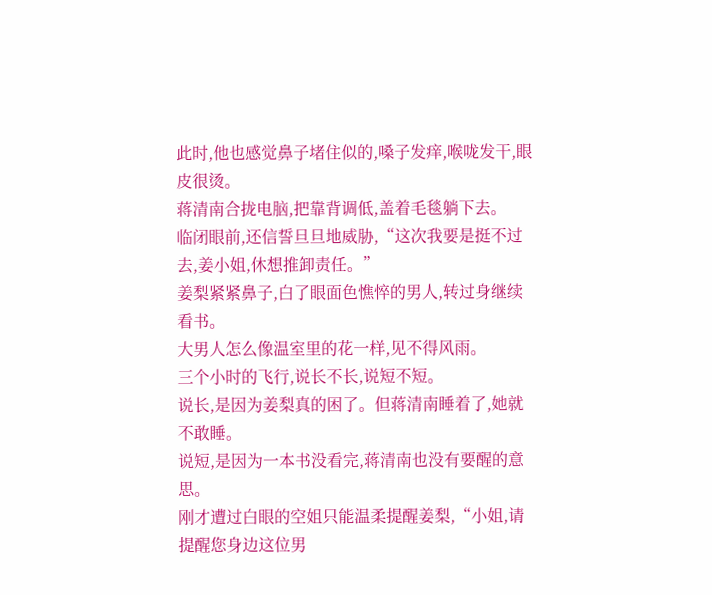此时,他也感觉鼻子堵住似的,嗓子发痒,喉咙发干,眼皮很烫。
蒋清南合拢电脑,把靠背调低,盖着毛毯躺下去。
临闭眼前,还信誓旦旦地威胁,“这次我要是挺不过去,姜小姐,休想推卸责任。”
姜梨紧紧鼻子,白了眼面色憔悴的男人,转过身继续看书。
大男人怎么像温室里的花一样,见不得风雨。
三个小时的飞行,说长不长,说短不短。
说长,是因为姜梨真的困了。但蒋清南睡着了,她就不敢睡。
说短,是因为一本书没看完,蒋清南也没有要醒的意思。
刚才遭过白眼的空姐只能温柔提醒姜梨,“小姐,请提醒您身边这位男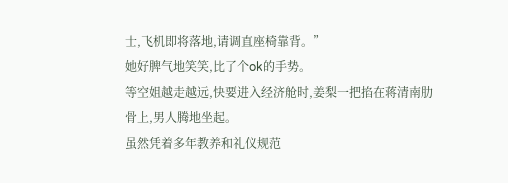士,飞机即将落地,请调直座椅靠背。”
她好脾气地笑笑,比了个ok的手势。
等空姐越走越远,快要进入经济舱时,姜梨一把掐在蒋清南肋骨上,男人腾地坐起。
虽然凭着多年教养和礼仪规范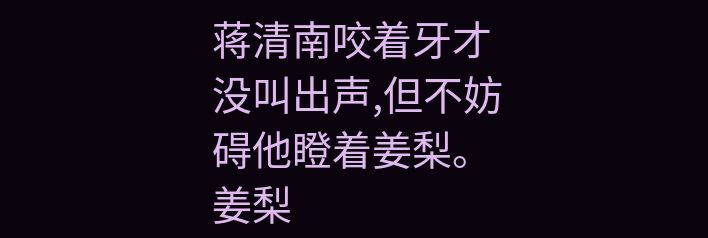蒋清南咬着牙才没叫出声,但不妨碍他瞪着姜梨。
姜梨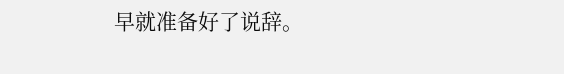早就准备好了说辞。